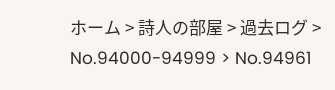ホーム > 詩人の部屋 > 過去ログ > No.94000-94999 > No.94961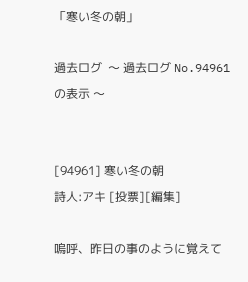「寒い冬の朝」

過去ログ  〜 過去ログ No.94961 の表示 〜


[94961] 寒い冬の朝
詩人:アキ [投票][編集]

嗚呼、昨日の事のように覚えて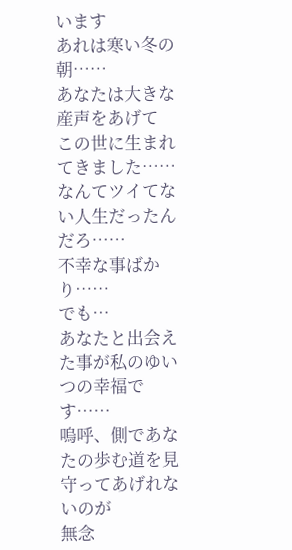います
あれは寒い冬の朝……
あなたは大きな産声をあげて
この世に生まれてきました……
なんてツイてない人生だったんだろ……
不幸な事ばかり……
でも…
あなたと出会えた事が私のゆいつの幸福です……
嗚呼、側であなたの歩む道を見守ってあげれないのが
無念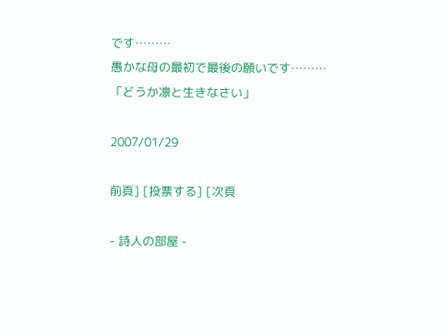です………
愚かな母の最初で最後の願いです………
「どうか凛と生きなさい」

2007/01/29

前頁] [投票する] [次頁

- 詩人の部屋 -